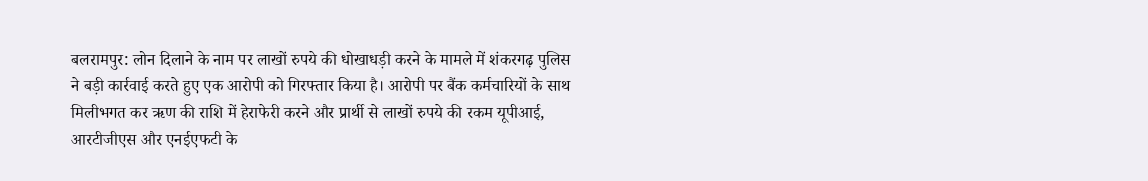बलरामपुर: लोन दिलाने के नाम पर लाखों रुपये की धोखाधड़ी करने के मामले में शंकरगढ़ पुलिस ने बड़ी कार्रवाई करते हुए एक आरोपी को गिरफ्तार किया है। आरोपी पर बैंक कर्मचारियों के साथ मिलीभगत कर ऋण की राशि में हेराफेरी करने और प्रार्थी से लाखों रुपये की रकम यूपीआई, आरटीजीएस और एनईएफटी के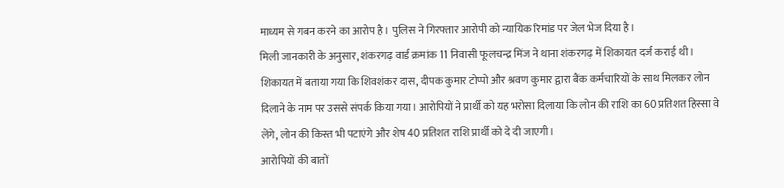माध्यम से गबन करने का आरोप है। पुलिस ने गिरफ्तार आरोपी को न्यायिक रिमांड पर जेल भेज दिया है।
मिली जानकारी के अनुसार, शंकरगढ़ वार्ड क्रमांक 11 निवासी फूलचन्द्र मिंज ने थाना शंकरगढ़ में शिकायत दर्ज कराई थी। शिकायत में बताया गया कि शिवशंकर दास, दीपक कुमार टोप्पो और श्रवण कुमार द्वारा बैंक कर्मचारियों के साथ मिलकर लोन दिलाने के नाम पर उससे संपर्क किया गया। आरोपियों ने प्रार्थी को यह भरोसा दिलाया कि लोन की राशि का 60 प्रतिशत हिस्सा वे लेंगे, लोन की किस्त भी पटाएंगे और शेष 40 प्रतिशत राशि प्रार्थी को दे दी जाएगी।
आरोपियों की बातों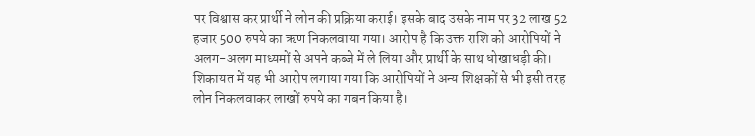पर विश्वास कर प्रार्थी ने लोन की प्रक्रिया कराई। इसके बाद उसके नाम पर 32 लाख 52 हजार 500 रुपये का ऋण निकलवाया गया। आरोप है कि उक्त राशि को आरोपियों ने अलग-अलग माध्यमों से अपने कब्जे में ले लिया और प्रार्थी के साथ धोखाधड़ी की। शिकायत में यह भी आरोप लगाया गया कि आरोपियों ने अन्य शिक्षकों से भी इसी तरह लोन निकलवाकर लाखों रुपये का गबन किया है।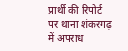प्रार्थी की रिपोर्ट पर थाना शंकरगढ़ में अपराध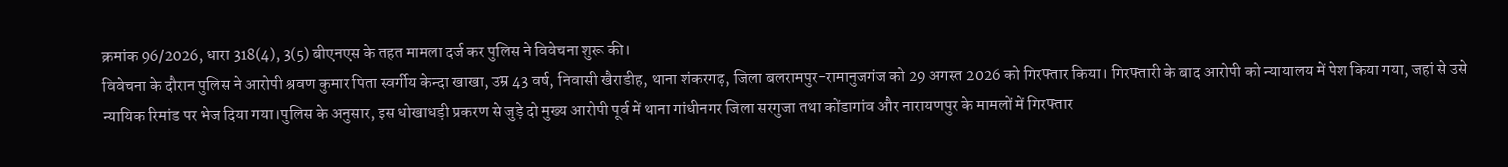क्रमांक 96/2026, धारा 318(4), 3(5) बीएनएस के तहत मामला दर्ज कर पुलिस ने विवेचना शुरू की।
विवेचना के दौरान पुलिस ने आरोपी श्रवण कुमार पिता स्वर्गीय केन्दा खाखा, उम्र 43 वर्ष, निवासी खैराडीह, थाना शंकरगढ़, जिला बलरामपुर-रामानुजगंज को 29 अगस्त 2026 को गिरफ्तार किया। गिरफ्तारी के बाद आरोपी को न्यायालय में पेश किया गया, जहां से उसे न्यायिक रिमांड पर भेज दिया गया।पुलिस के अनुसार, इस धोखाधड़ी प्रकरण से जुड़े दो मुख्य आरोपी पूर्व में थाना गांधीनगर जिला सरगुजा तथा कोंडागांव और नारायणपुर के मामलों में गिरफ्तार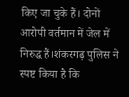किए जा चुके हैं। दोनों आरोपी वर्तमान में जेल में निरुद्ध हैं।शंकरगढ़ पुलिस ने स्पष्ट किया है कि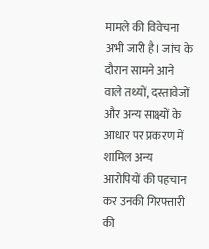मामले की विवेचना अभी जारी है। जांच के दौरान सामने आने वाले तथ्यों, दस्तावेजों और अन्य साक्ष्यों के आधार पर प्रकरण में शामिल अन्य आरोपियों की पहचान कर उनकी गिरफ्तारी की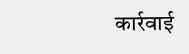कार्रवाई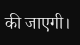की जाएगी।